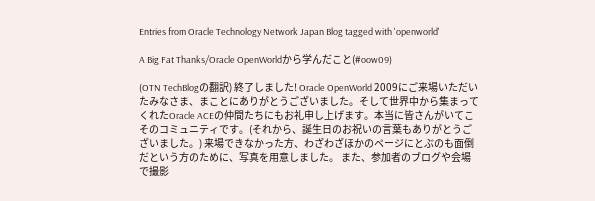Entries from Oracle Technology Network Japan Blog tagged with 'openworld'

A Big Fat Thanks/Oracle OpenWorldから学んだこと(#oow09)

(OTN TechBlogの翻訳) 終了しました! Oracle OpenWorld 2009にご来場いただいたみなさま、まことにありがとうございました。そして世界中から集まってくれたOracle ACEの仲間たちにもお礼申し上げます。本当に皆さんがいてこそのコミュニティです。(それから、誕生日のお祝いの言葉もありがとうございました。) 来場できなかった方、わざわざほかのページにとぶのも面倒だという方のために、写真を用意しました。 また、参加者のブログや会場で撮影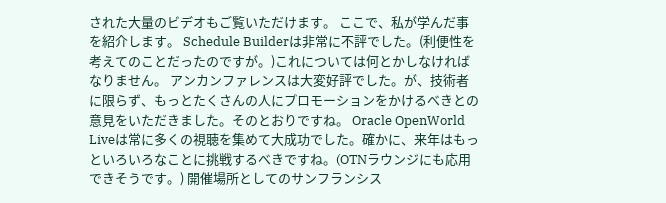された大量のビデオもご覧いただけます。 ここで、私が学んだ事を紹介します。 Schedule Builderは非常に不評でした。(利便性を考えてのことだったのですが。)これについては何とかしなければなりません。 アンカンファレンスは大変好評でした。が、技術者に限らず、もっとたくさんの人にプロモーションをかけるべきとの意見をいただきました。そのとおりですね。 Oracle OpenWorld Liveは常に多くの視聴を集めて大成功でした。確かに、来年はもっといろいろなことに挑戦するべきですね。(OTNラウンジにも応用できそうです。) 開催場所としてのサンフランシス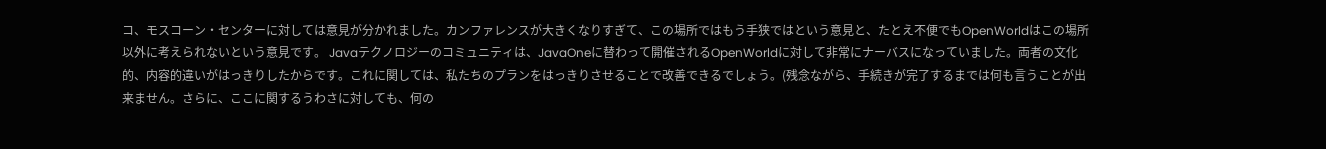コ、モスコーン・センターに対しては意見が分かれました。カンファレンスが大きくなりすぎて、この場所ではもう手狭ではという意見と、たとえ不便でもOpenWorldはこの場所以外に考えられないという意見です。 Javaテクノロジーのコミュニティは、JavaOneに替わって開催されるOpenWorldに対して非常にナーバスになっていました。両者の文化的、内容的違いがはっきりしたからです。これに関しては、私たちのプランをはっきりさせることで改善できるでしょう。(残念ながら、手続きが完了するまでは何も言うことが出来ません。さらに、ここに関するうわさに対しても、何の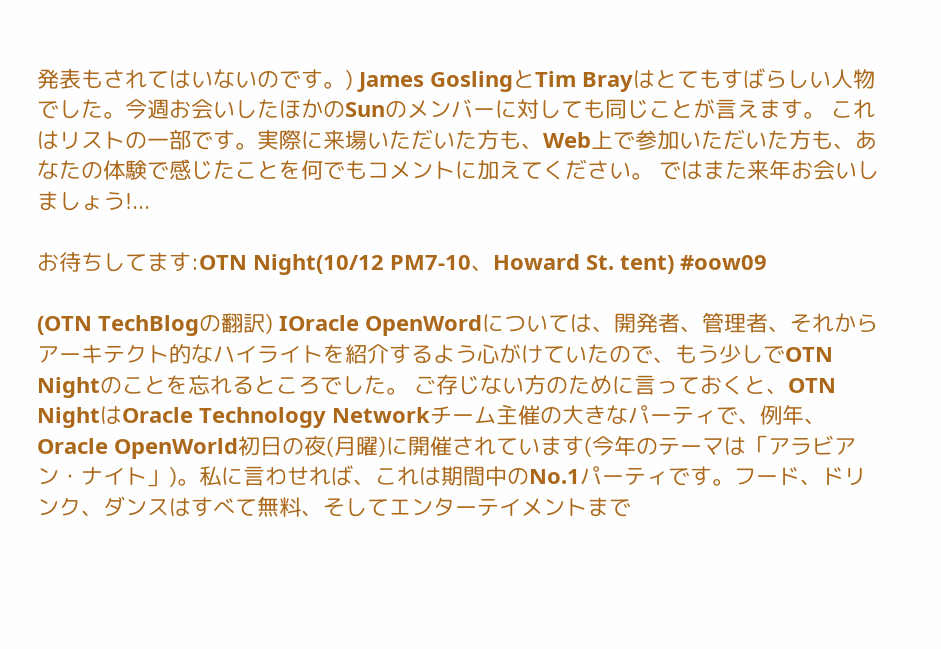発表もされてはいないのです。) James GoslingとTim Brayはとてもすばらしい人物でした。今週お会いしたほかのSunのメンバーに対しても同じことが言えます。 これはリストの一部です。実際に来場いただいた方も、Web上で参加いただいた方も、あなたの体験で感じたことを何でもコメントに加えてください。 ではまた来年お会いしましょう!...

お待ちしてます:OTN Night(10/12 PM7-10、Howard St. tent) #oow09

(OTN TechBlogの翻訳) IOracle OpenWordについては、開発者、管理者、それからアーキテクト的なハイライトを紹介するよう心がけていたので、もう少しでOTN Nightのことを忘れるところでした。 ご存じない方のために言っておくと、OTN NightはOracle Technology Networkチーム主催の大きなパーティで、例年、Oracle OpenWorld初日の夜(月曜)に開催されています(今年のテーマは「アラビアン・ナイト」)。私に言わせれば、これは期間中のNo.1パーティです。フード、ドリンク、ダンスはすべて無料、そしてエンターテイメントまで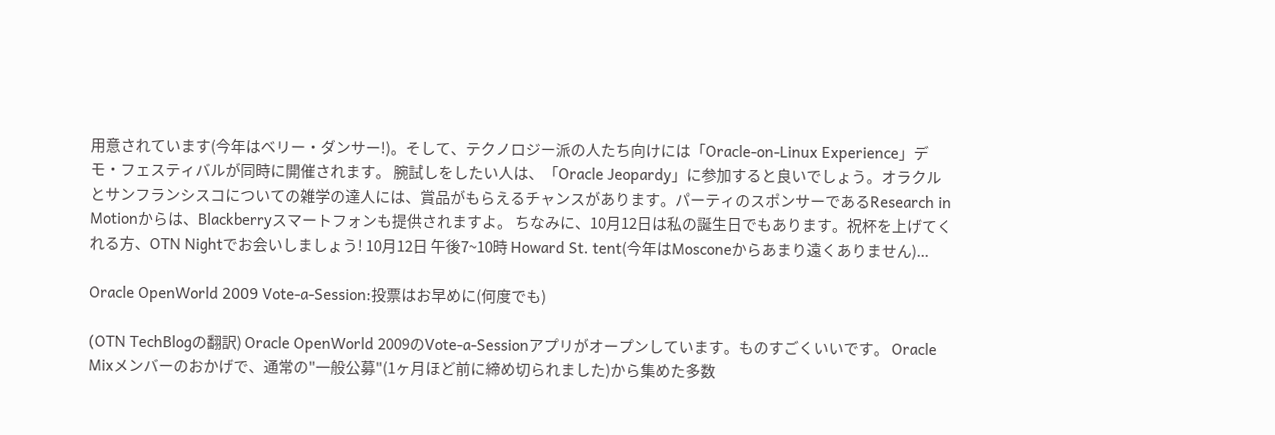用意されています(今年はベリー・ダンサー!)。そして、テクノロジー派の人たち向けには「Oracle-on-Linux Experience」デモ・フェスティバルが同時に開催されます。 腕試しをしたい人は、「Oracle Jeopardy」に参加すると良いでしょう。オラクルとサンフランシスコについての雑学の達人には、賞品がもらえるチャンスがあります。パーティのスポンサーであるResearch in Motionからは、Blackberryスマートフォンも提供されますよ。 ちなみに、10月12日は私の誕生日でもあります。祝杯を上げてくれる方、OTN Nightでお会いしましょう! 10月12日 午後7~10時 Howard St. tent(今年はMosconeからあまり遠くありません)...

Oracle OpenWorld 2009 Vote-a-Session:投票はお早めに(何度でも)

(OTN TechBlogの翻訳) Oracle OpenWorld 2009のVote-a-Sessionアプリがオープンしています。ものすごくいいです。 Oracle Mixメンバーのおかげで、通常の"一般公募"(1ヶ月ほど前に締め切られました)から集めた多数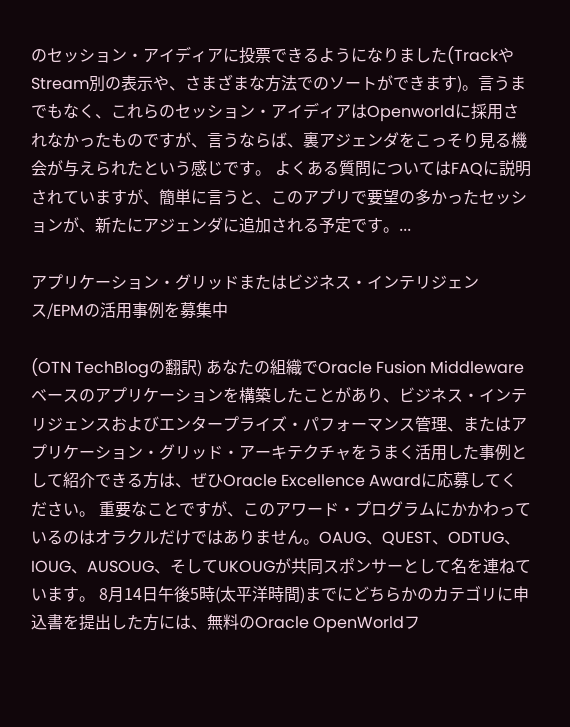のセッション・アイディアに投票できるようになりました(TrackやStream別の表示や、さまざまな方法でのソートができます)。言うまでもなく、これらのセッション・アイディアはOpenworldに採用されなかったものですが、言うならば、裏アジェンダをこっそり見る機会が与えられたという感じです。 よくある質問についてはFAQに説明されていますが、簡単に言うと、このアプリで要望の多かったセッションが、新たにアジェンダに追加される予定です。...

アプリケーション・グリッドまたはビジネス・インテリジェンス/EPMの活用事例を募集中

(OTN TechBlogの翻訳) あなたの組織でOracle Fusion Middlewareベースのアプリケーションを構築したことがあり、ビジネス・インテリジェンスおよびエンタープライズ・パフォーマンス管理、またはアプリケーション・グリッド・アーキテクチャをうまく活用した事例として紹介できる方は、ぜひOracle Excellence Awardに応募してください。 重要なことですが、このアワード・プログラムにかかわっているのはオラクルだけではありません。OAUG、QUEST、ODTUG、IOUG、AUSOUG、そしてUKOUGが共同スポンサーとして名を連ねています。 8月14日午後5時(太平洋時間)までにどちらかのカテゴリに申込書を提出した方には、無料のOracle OpenWorldフ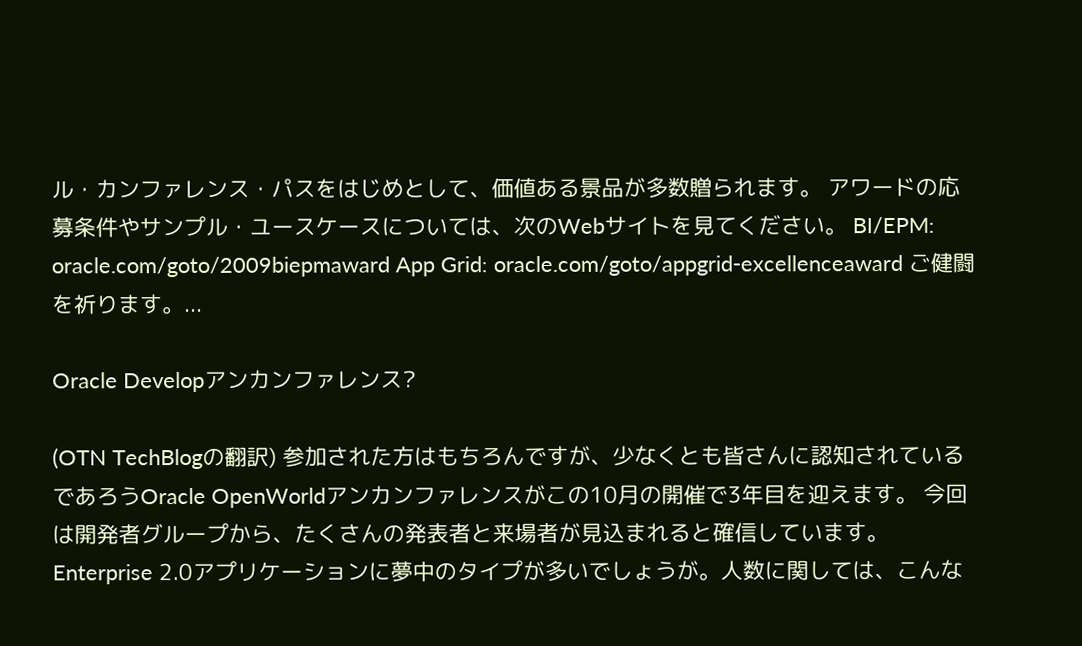ル・カンファレンス・パスをはじめとして、価値ある景品が多数贈られます。 アワードの応募条件やサンプル・ユースケースについては、次のWebサイトを見てください。 BI/EPM: oracle.com/goto/2009biepmaward App Grid: oracle.com/goto/appgrid-excellenceaward ご健闘を祈ります。...

Oracle Developアンカンファレンス?

(OTN TechBlogの翻訳) 参加された方はもちろんですが、少なくとも皆さんに認知されているであろうOracle OpenWorldアンカンファレンスがこの10月の開催で3年目を迎えます。 今回は開発者グループから、たくさんの発表者と来場者が見込まれると確信しています。Enterprise 2.0アプリケーションに夢中のタイプが多いでしょうが。人数に関しては、こんな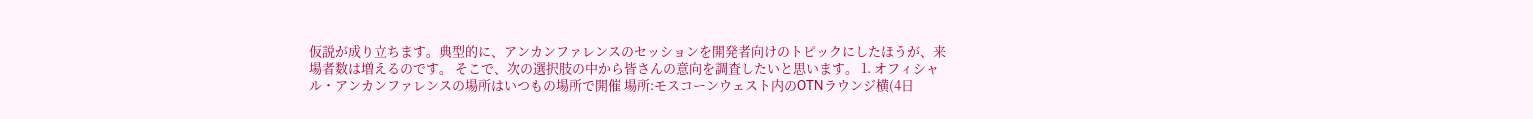仮説が成り立ちます。典型的に、アンカンファレンスのセッションを開発者向けのトピックにしたほうが、来場者数は増えるのです。 そこで、次の選択肢の中から皆さんの意向を調査したいと思います。 1. オフィシャル・アンカンファレンスの場所はいつもの場所で開催 場所:モスコーンウェスト内のOTNラウンジ横(4日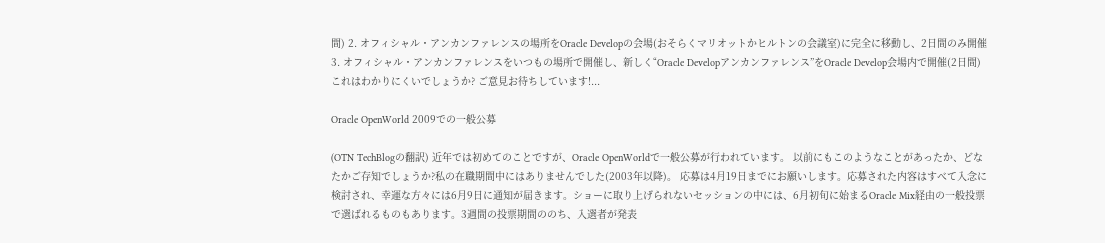間) 2. オフィシャル・アンカンファレンスの場所をOracle Developの会場(おそらくマリオットかヒルトンの会議室)に完全に移動し、2日間のみ開催 3. オフィシャル・アンカンファレンスをいつもの場所で開催し、新しく“Oracle Developアンカンファレンス”をOracle Develop会場内で開催(2日間) これはわかりにくいでしょうか? ご意見お待ちしています!...

Oracle OpenWorld 2009での一般公募

(OTN TechBlogの翻訳) 近年では初めてのことですが、Oracle OpenWorldで一般公募が行われています。 以前にもこのようなことがあったか、どなたかご存知でしょうか?私の在職期間中にはありませんでした(2003年以降)。 応募は4月19日までにお願いします。応募された内容はすべて入念に検討され、幸運な方々には6月9日に通知が届きます。ショーに取り上げられないセッションの中には、6月初旬に始まるOracle Mix経由の一般投票で選ばれるものもあります。3週間の投票期間ののち、入選者が発表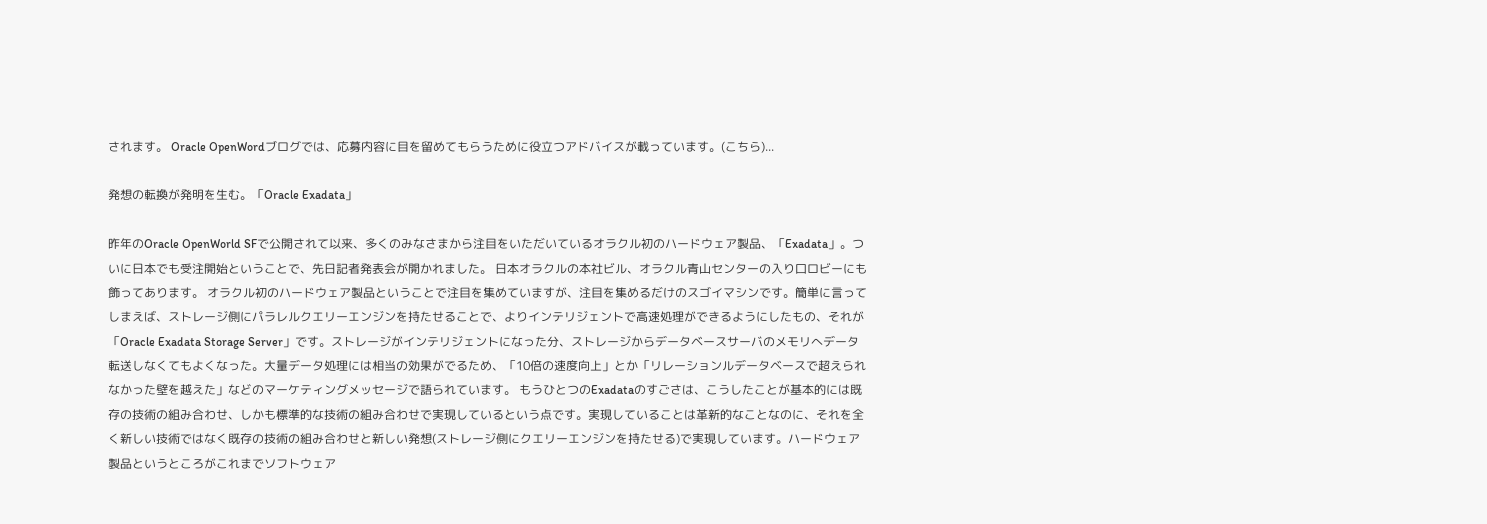されます。 Oracle OpenWordブログでは、応募内容に目を留めてもらうために役立つアドバイスが載っています。(こちら)...

発想の転換が発明を生む。「Oracle Exadata」

昨年のOracle OpenWorld SFで公開されて以来、多くのみなさまから注目をいただいているオラクル初のハードウェア製品、「Exadata」。ついに日本でも受注開始ということで、先日記者発表会が開かれました。 日本オラクルの本社ビル、オラクル青山センターの入り口ロビーにも飾ってあります。 オラクル初のハードウェア製品ということで注目を集めていますが、注目を集めるだけのスゴイマシンです。簡単に言ってしまえば、ストレージ側にパラレルクエリーエンジンを持たせることで、よりインテリジェントで高速処理ができるようにしたもの、それが「Oracle Exadata Storage Server」です。ストレージがインテリジェントになった分、ストレージからデータベースサーバのメモリへデータ転送しなくてもよくなった。大量データ処理には相当の効果がでるため、「10倍の速度向上」とか「リレーションルデータベースで超えられなかった壁を越えた」などのマーケティングメッセージで語られています。 もうひとつのExadataのすごさは、こうしたことが基本的には既存の技術の組み合わせ、しかも標準的な技術の組み合わせで実現しているという点です。実現していることは革新的なことなのに、それを全く新しい技術ではなく既存の技術の組み合わせと新しい発想(ストレージ側にクエリーエンジンを持たせる)で実現しています。ハードウェア製品というところがこれまでソフトウェア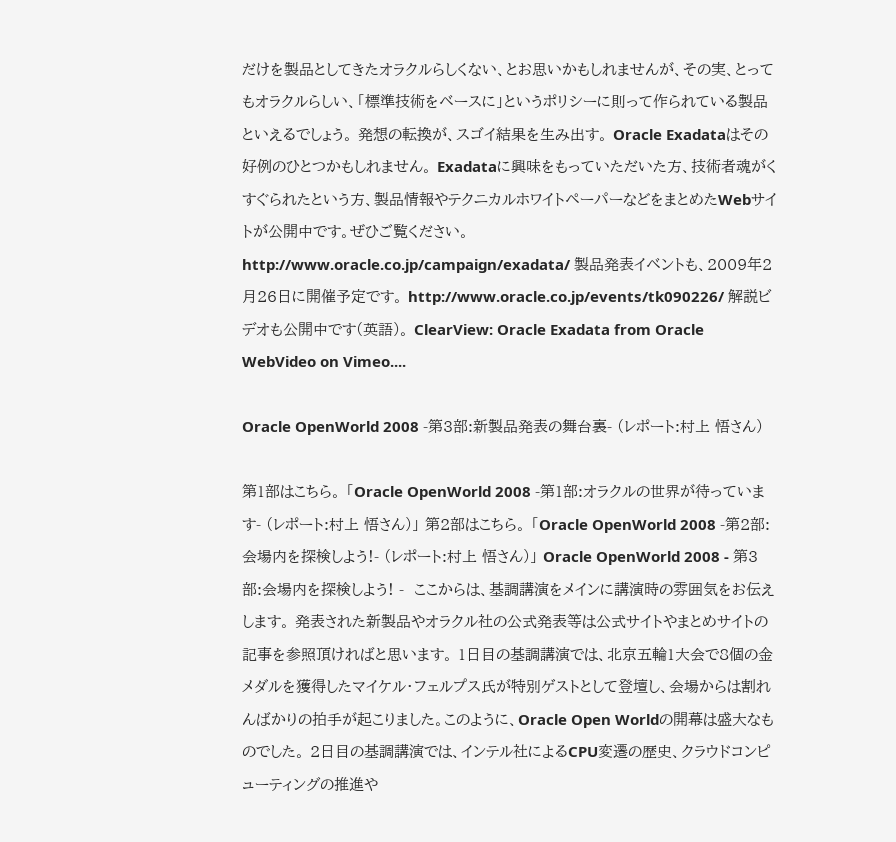だけを製品としてきたオラクルらしくない、とお思いかもしれませんが、その実、とってもオラクルらしい、「標準技術をベースに」というポリシーに則って作られている製品といえるでしょう。 発想の転換が、スゴイ結果を生み出す。 Oracle Exadataはその好例のひとつかもしれません。 Exadataに興味をもっていただいた方、技術者魂がくすぐられたという方、製品情報やテクニカルホワイトペーパーなどをまとめたWebサイトが公開中です。ぜひご覧ください。 http://www.oracle.co.jp/campaign/exadata/ 製品発表イベントも、2009年2月26日に開催予定です。 http://www.oracle.co.jp/events/tk090226/ 解説ビデオも公開中です(英語)。 ClearView: Oracle Exadata from Oracle WebVideo on Vimeo....

Oracle OpenWorld 2008 -第3部:新製品発表の舞台裏- (レポート:村上 悟さん)

第1部はこちら。 「Oracle OpenWorld 2008 -第1部:オラクルの世界が待っています- (レポート:村上 悟さん)」 第2部はこちら。 「Oracle OpenWorld 2008 -第2部:会場内を探検しよう!- (レポート:村上 悟さん)」 Oracle OpenWorld 2008 - 第3部:会場内を探検しよう! -  ここからは、基調講演をメインに講演時の雰囲気をお伝えします。 発表された新製品やオラクル社の公式発表等は公式サイトやまとめサイトの記事を参照頂ければと思います。 1日目の基調講演では、北京五輪1大会で8個の金メダルを獲得したマイケル・フェルプス氏が特別ゲストとして登壇し、会場からは割れんばかりの拍手が起こりました。このように、Oracle Open Worldの開幕は盛大なものでした。 2日目の基調講演では、インテル社によるCPU変遷の歴史、クラウドコンピューティングの推進や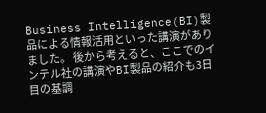Business Intelligence(BI)製品による情報活用といった講演がありました。 後から考えると、ここでのインテル社の講演やBI製品の紹介も3日目の基調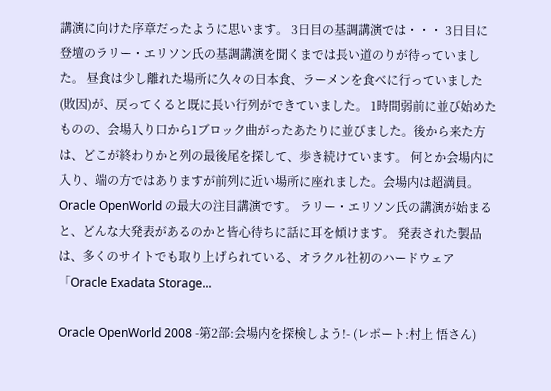講演に向けた序章だったように思います。 3日目の基調講演では・・・ 3日目に登壇のラリー・エリソン氏の基調講演を聞くまでは長い道のりが待っていました。 昼食は少し離れた場所に久々の日本食、ラーメンを食べに行っていました(敗因)が、戻ってくると既に長い行列ができていました。 1時間弱前に並び始めたものの、会場入り口から1ブロック曲がったあたりに並びました。後から来た方は、どこが終わりかと列の最後尾を探して、歩き続けています。 何とか会場内に入り、端の方ではありますが前列に近い場所に座れました。会場内は超満員。Oracle OpenWorld の最大の注目講演です。 ラリー・エリソン氏の講演が始まると、どんな大発表があるのかと皆心待ちに話に耳を傾けます。 発表された製品は、多くのサイトでも取り上げられている、オラクル社初のハードウェア「Oracle Exadata Storage...

Oracle OpenWorld 2008 -第2部:会場内を探検しよう!- (レポート:村上 悟さん)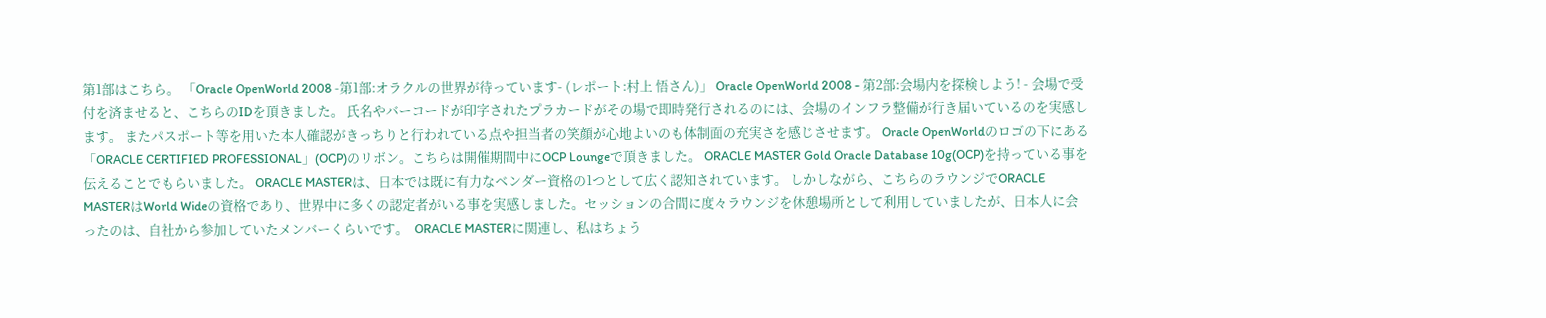第1部はこちら。 「Oracle OpenWorld 2008 -第1部:オラクルの世界が待っています- (レポート:村上 悟さん)」 Oracle OpenWorld 2008 - 第2部:会場内を探検しよう! - 会場で受付を済ませると、こちらのIDを頂きました。 氏名やバーコードが印字されたプラカードがその場で即時発行されるのには、会場のインフラ整備が行き届いているのを実感します。 またパスポート等を用いた本人確認がきっちりと行われている点や担当者の笑顔が心地よいのも体制面の充実さを感じさせます。 Oracle OpenWorldのロゴの下にある「ORACLE CERTIFIED PROFESSIONAL」(OCP)のリボン。こちらは開催期間中にOCP Loungeで頂きました。 ORACLE MASTER Gold Oracle Database 10g(OCP)を持っている事を伝えることでもらいました。 ORACLE MASTERは、日本では既に有力なベンダー資格の1つとして広く認知されています。 しかしながら、こちらのラウンジでORACLE MASTERはWorld Wideの資格であり、世界中に多くの認定者がいる事を実感しました。セッションの合間に度々ラウンジを休憩場所として利用していましたが、日本人に会ったのは、自社から参加していたメンバーくらいです。  ORACLE MASTERに関連し、私はちょう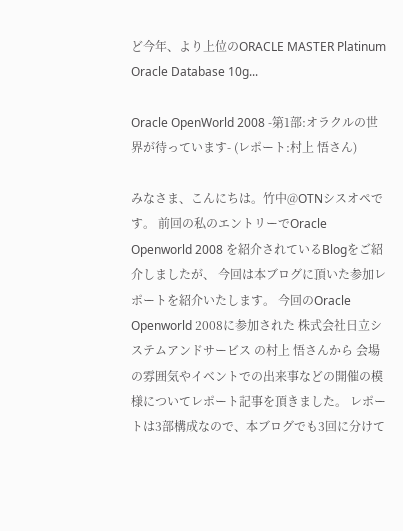ど今年、より上位のORACLE MASTER Platinum Oracle Database 10g...

Oracle OpenWorld 2008 -第1部:オラクルの世界が待っています- (レポート:村上 悟さん)

みなさま、こんにちは。竹中@OTNシスオペです。 前回の私のエントリーでOracle Openworld 2008 を紹介されているBlogをご紹介しましたが、 今回は本ブログに頂いた参加レポートを紹介いたします。 今回のOracle Openworld 2008に参加された 株式会社日立システムアンドサービス の村上 悟さんから 会場の雰囲気やイベントでの出来事などの開催の模様についてレポート記事を頂きました。 レポートは3部構成なので、本ブログでも3回に分けて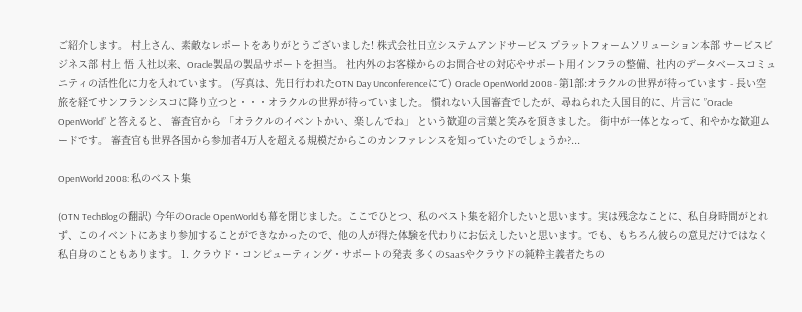ご紹介します。 村上さん、素敵なレポートをありがとうございました! 株式会社日立システムアンドサービス プラットフォームソリューション本部 サービスビジネス部 村上 悟 入社以来、Oracle製品の製品サポートを担当。 社内外のお客様からのお問合せの対応やサポート用インフラの整備、社内のデータベースコミュニティの活性化に力を入れています。 (写真は、先日行われたOTN Day Unconferenceにて) Oracle OpenWorld 2008 - 第1部:オラクルの世界が待っています - 長い空旅を経てサンフランシスコに降り立つと・・・オラクルの世界が待っていました。 慣れない入国審査でしたが、尋ねられた入国目的に、片言に ”Oracle OpenWorld” と答えると、 審査官から 「オラクルのイベントかい、楽しんでね」 という歓迎の言葉と笑みを頂きました。 街中が一体となって、和やかな歓迎ムードです。 審査官も世界各国から参加者4万人を超える規模だからこのカンファレンスを知っていたのでしょうか?...

OpenWorld 2008: 私のベスト集

(OTN TechBlogの翻訳) 今年のOracle OpenWorldも幕を閉じました。ここでひとつ、私のベスト集を紹介したいと思います。実は残念なことに、私自身時間がとれず、このイベントにあまり参加することができなかったので、他の人が得た体験を代わりにお伝えしたいと思います。でも、もちろん彼らの意見だけではなく私自身のこともあります。 1. クラウド・コンピューティング・サポートの発表 多くのSaaSやクラウドの純粋主義者たちの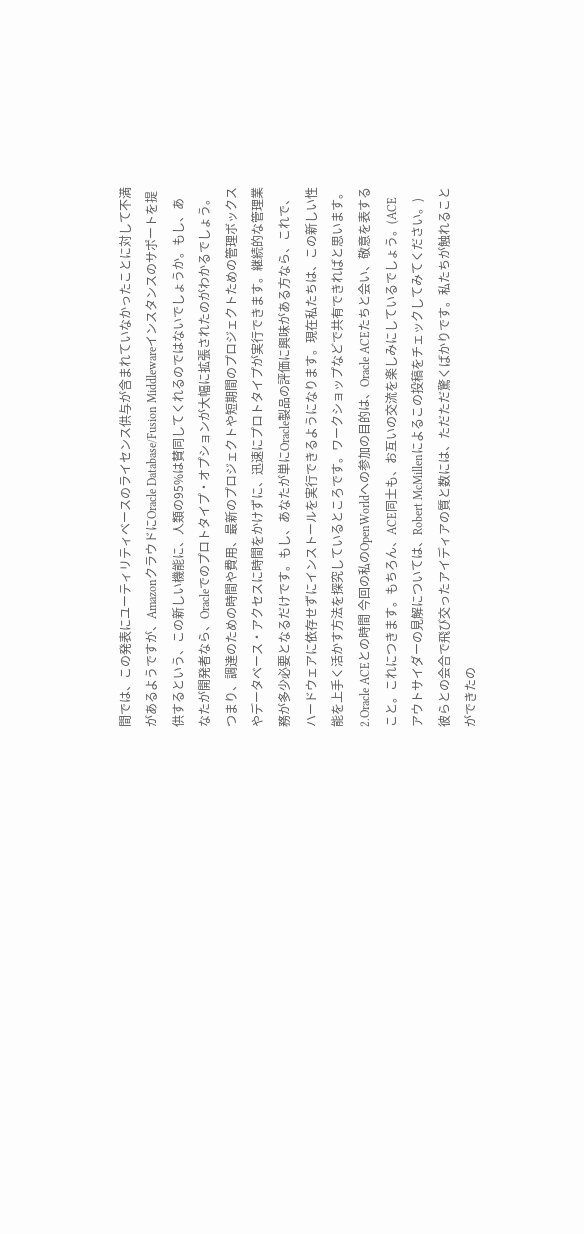間では、この発表にユーティリティベースのライセンス供与が含まれていなかったことに対して不満があるようですが、AmazonクラウドにOracle Database/Fusion Middlewareインスタンスのサポートを提供するという、この新しい機能に、人類の95%は賛同してくれるのではないでしょうか。もし、あなたが開発者なら、Oracleでのプロトタイプ・オプションが大幅に拡張されたのがわかるでしょう。つまり、調達のための時間や費用、最新のプロジェクトや短期間のプロジェクトための管理ボックスやデータベース・アクセスに時間をかけずに、迅速にプロトタイプが実行できます。継続的な管理業務が多少必要となるだけです。もし、あなたが単にOracle製品の評価に興味がある方なら、これで、ハードウェアに依存せずにインストールを実行できるようになります。現在私たちは、この新しい性能を上手く活かす方法を探究しているところです。ワークショップなどで共有できればと思います。 2.Oracle ACEとの時間 今回の私のOpenWorldへの参加の目的は、Oracle ACEたちと会い、敬意を表すること。これにつきます。もちろん、ACE同士も、お互いの交流を楽しみにしているでしょう。(ACEアウトサイダーの見解については、Robert McMillenによるこの投稿をチェックしてみてください。)彼らとの会合で飛び交ったアイディアの質と数には、ただただ驚くばかりです。私たちが触れることができたの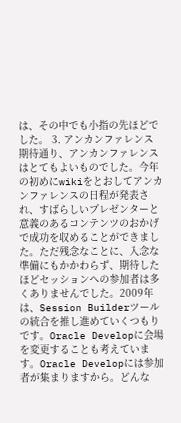は、その中でも小指の先ほどでした。 3. アンカンファレンス 期待通り、アンカンファレンスはとてもよいものでした。今年の初めにwikiをとおしてアンカンファレンスの日程が発表され、すばらしいプレゼンターと意義のあるコンテンツのおかげで成功を収めることができました。ただ残念なことに、入念な準備にもかかわらず、期待したほどセッションへの参加者は多くありませんでした。2009年は、Session Builderツールの統合を推し進めていくつもりです。Oracle Developに会場を変更することも考えています。Oracle Developには参加者が集まりますから。どんな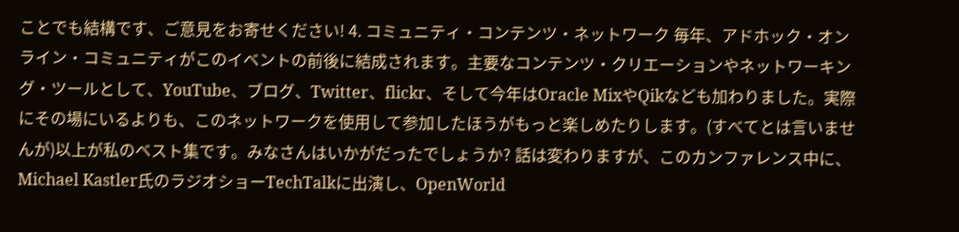ことでも結構です、ご意見をお寄せください! 4. コミュニティ・コンテンツ・ネットワーク 毎年、アドホック・オンライン・コミュニティがこのイベントの前後に結成されます。主要なコンテンツ・クリエーションやネットワーキング・ツールとして、YouTube、ブログ、Twitter、flickr、そして今年はOracle MixやQikなども加わりました。実際にその場にいるよりも、このネットワークを使用して参加したほうがもっと楽しめたりします。(すべてとは言いませんが)以上が私のベスト集です。みなさんはいかがだったでしょうか? 話は変わりますが、このカンファレンス中に、 Michael Kastler氏のラジオショーTechTalkに出演し、OpenWorld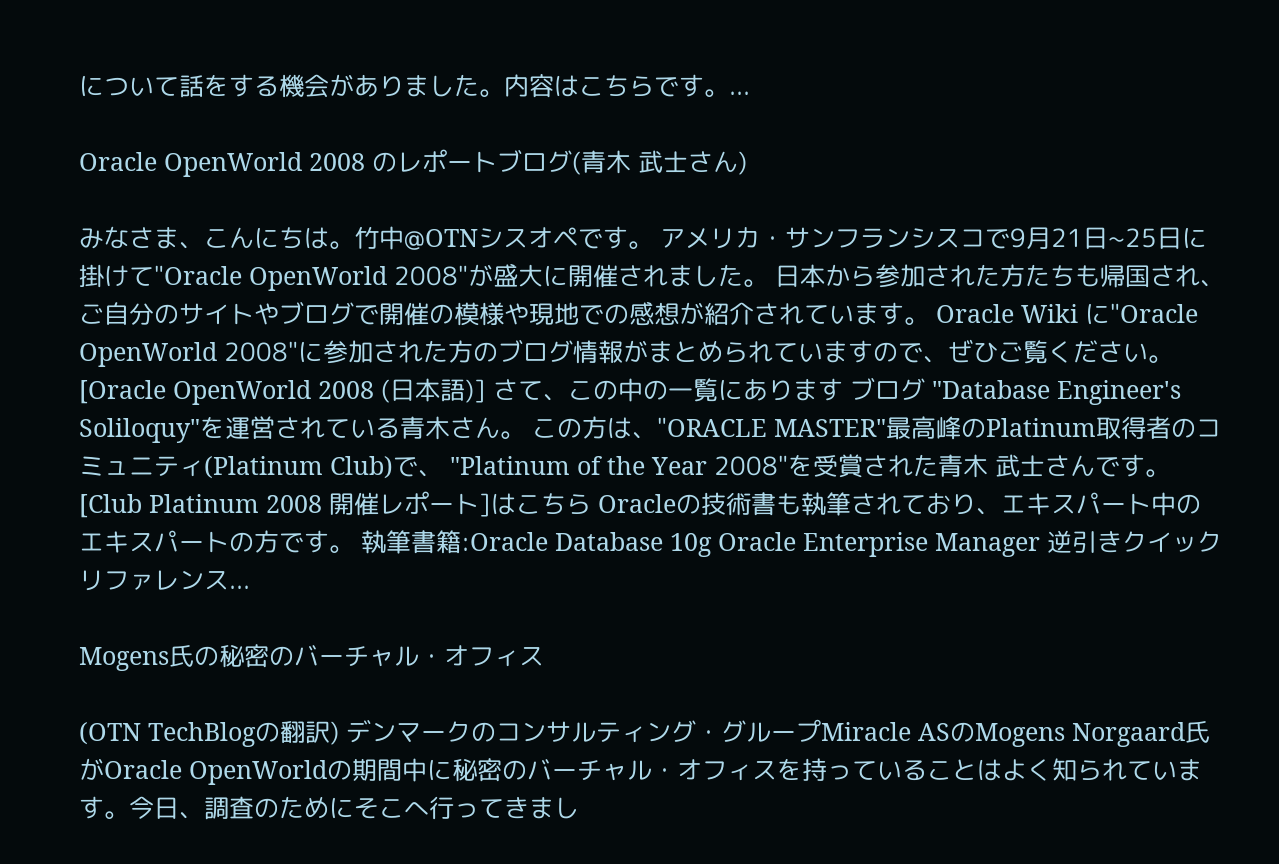について話をする機会がありました。内容はこちらです。...

Oracle OpenWorld 2008 のレポートブログ(青木 武士さん)

みなさま、こんにちは。竹中@OTNシスオペです。 アメリカ・サンフランシスコで9月21日~25日に掛けて"Oracle OpenWorld 2008"が盛大に開催されました。 日本から参加された方たちも帰国され、ご自分のサイトやブログで開催の模様や現地での感想が紹介されています。 Oracle Wiki に"Oracle OpenWorld 2008"に参加された方のブログ情報がまとめられていますので、ぜひご覧ください。 [Oracle OpenWorld 2008 (日本語)] さて、この中の一覧にあります ブログ "Database Engineer's Soliloquy"を運営されている青木さん。 この方は、"ORACLE MASTER"最高峰のPlatinum取得者のコミュニティ(Platinum Club)で、 "Platinum of the Year 2008"を受賞された青木 武士さんです。 [Club Platinum 2008 開催レポート]はこちら Oracleの技術書も執筆されており、エキスパート中のエキスパートの方です。 執筆書籍:Oracle Database 10g Oracle Enterprise Manager 逆引きクイックリファレンス...

Mogens氏の秘密のバーチャル・オフィス

(OTN TechBlogの翻訳) デンマークのコンサルティング・グループMiracle ASのMogens Norgaard氏がOracle OpenWorldの期間中に秘密のバーチャル・オフィスを持っていることはよく知られています。今日、調査のためにそこへ行ってきまし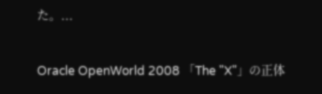た。...

Oracle OpenWorld 2008 「The "X"」の正体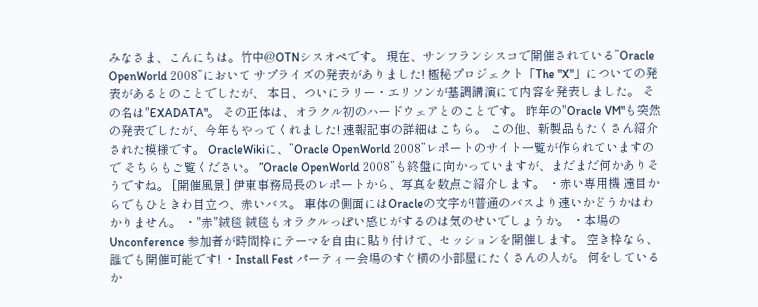みなさま、こんにちは。竹中@OTNシスオペです。 現在、サンフランシスコで開催されている”Oracle OpenWorld 2008”において サプライズの発表がありました! 極秘プロジェクト「The "X"」についての発表があるとのことでしたが、 本日、ついにラリー・エリソンが基調講演にて内容を発表しました。 その名は"EXADATA"。 その正体は、オラクル初のハードウェアとのことです。 昨年の"Oracle VM"も突然の発表でしたが、今年もやってくれました! 速報記事の詳細はこちら。 この他、新製品もたくさん紹介された模様です。 OracleWikiに、”Oracle OpenWorld 2008”レポートのサイト一覧が作られていますので そちらもご覧ください。 ”Oracle OpenWorld 2008”も終盤に向かっていますが、まだまだ何かありそうですね。 [開催風景] 伊東事務局長のレポートから、写真を数点ご紹介します。 ・赤い専用機 遠目からでもひときわ目立つ、赤いバス。 車体の側面にはOracleの文字が!普通のバスより速いかどうかはわかりません。 ・"赤"絨毯 絨毯もオラクルっぽい感じがするのは気のせいでしょうか。 ・本場のUnconference 参加者が時間枠にテーマを自由に貼り付けて、セッションを開催します。 空き枠なら、誰でも開催可能です! ・Install Fest パーティー会場のすぐ横の小部屋にたくさんの人が。 何をしているか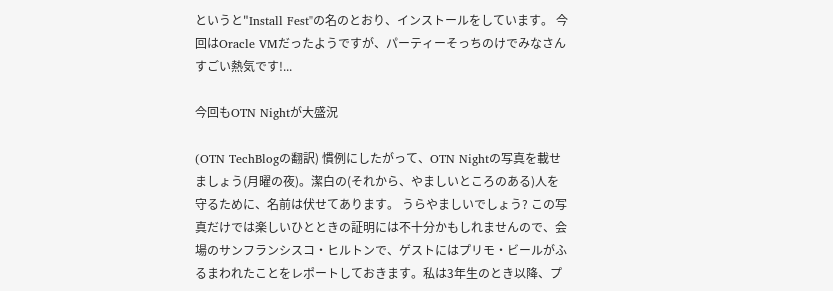というと"Install Fest"の名のとおり、インストールをしています。 今回はOracle VMだったようですが、パーティーそっちのけでみなさんすごい熱気です!...

今回もOTN Nightが大盛況

(OTN TechBlogの翻訳) 慣例にしたがって、OTN Nightの写真を載せましょう(月曜の夜)。潔白の(それから、やましいところのある)人を守るために、名前は伏せてあります。 うらやましいでしょう? この写真だけでは楽しいひとときの証明には不十分かもしれませんので、会場のサンフランシスコ・ヒルトンで、ゲストにはプリモ・ビールがふるまわれたことをレポートしておきます。私は3年生のとき以降、プ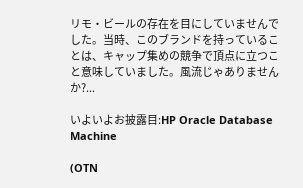リモ・ビールの存在を目にしていませんでした。当時、このブランドを持っていることは、キャップ集めの競争で頂点に立つこと意味していました。風流じゃありませんか?...

いよいよお披露目:HP Oracle Database Machine

(OTN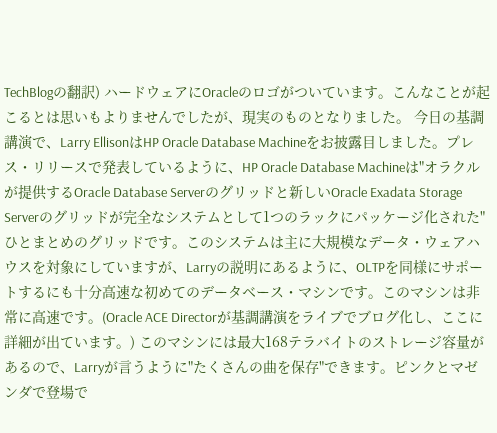TechBlogの翻訳) ハードウェアにOracleのロゴがついています。こんなことが起こるとは思いもよりませんでしたが、現実のものとなりました。 今日の基調講演で、Larry EllisonはHP Oracle Database Machineをお披露目しました。プレス・リリースで発表しているように、HP Oracle Database Machineは"オラクルが提供するOracle Database Serverのグリッドと新しいOracle Exadata Storage Serverのグリッドが完全なシステムとして1つのラックにパッケージ化された"ひとまとめのグリッドです。このシステムは主に大規模なデータ・ウェアハウスを対象にしていますが、Larryの説明にあるように、OLTPを同様にサポートするにも十分高速な初めてのデータベース・マシンです。このマシンは非常に高速です。(Oracle ACE Directorが基調講演をライブでブログ化し、ここに詳細が出ています。) このマシンには最大168テラバイトのストレージ容量があるので、Larryが言うように"たくさんの曲を保存"できます。ピンクとマゼンダで登場で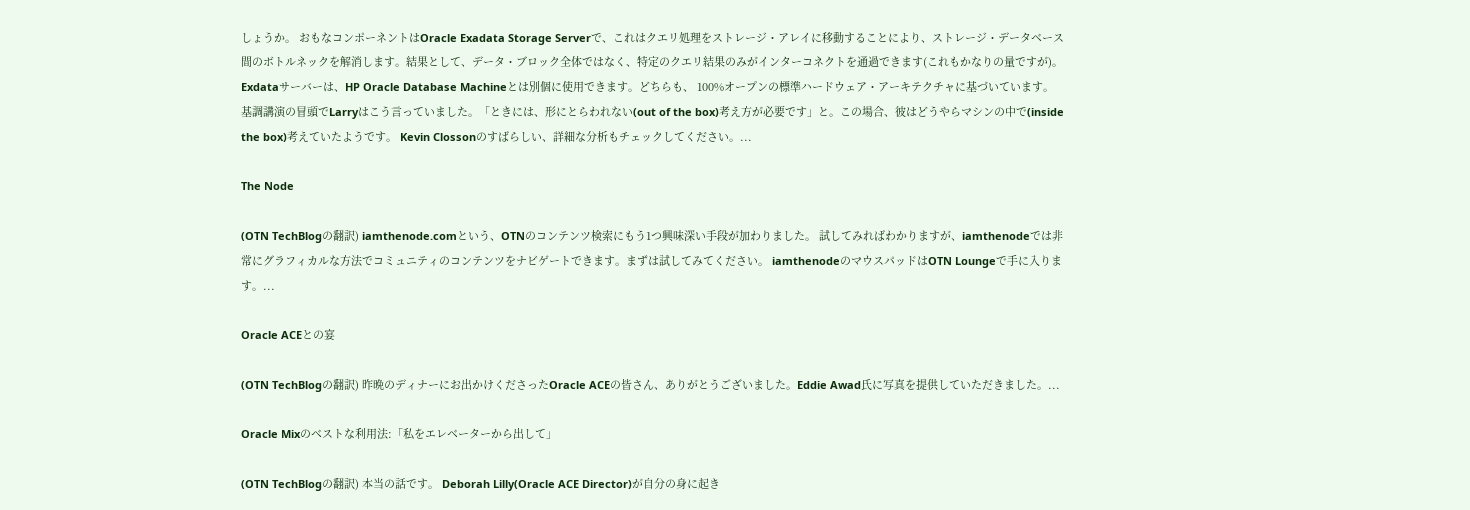しょうか。 おもなコンポーネントはOracle Exadata Storage Serverで、これはクエリ処理をストレージ・アレイに移動することにより、ストレージ・データベース間のボトルネックを解消します。結果として、データ・ブロック全体ではなく、特定のクエリ結果のみがインターコネクトを通過できます(これもかなりの量ですが)。Exdataサーバーは、HP Oracle Database Machineとは別個に使用できます。どちらも、 100%オープンの標準ハードウェア・アーキテクチャに基づいています。 基調講演の冒頭でLarryはこう言っていました。「ときには、形にとらわれない(out of the box)考え方が必要です」と。この場合、彼はどうやらマシンの中で(inside the box)考えていたようです。 Kevin Clossonのすばらしい、詳細な分析もチェックしてください。...

The Node

(OTN TechBlogの翻訳) iamthenode.comという、OTNのコンテンツ検索にもう1つ興味深い手段が加わりました。 試してみればわかりますが、iamthenodeでは非常にグラフィカルな方法でコミュニティのコンテンツをナビゲートできます。まずは試してみてください。 iamthenodeのマウスパッドはOTN Loungeで手に入ります。...

Oracle ACEとの宴

(OTN TechBlogの翻訳) 昨晩のディナーにお出かけくださったOracle ACEの皆さん、ありがとうございました。Eddie Awad氏に写真を提供していただきました。...

Oracle Mixのベストな利用法:「私をエレベーターから出して」

(OTN TechBlogの翻訳) 本当の話です。 Deborah Lilly(Oracle ACE Director)が自分の身に起き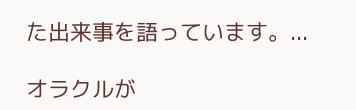た出来事を語っています。...

オラクルが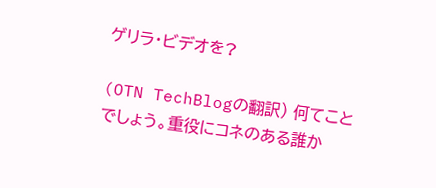ゲリラ・ビデオを?

(OTN TechBlogの翻訳) 何てことでしょう。重役にコネのある誰か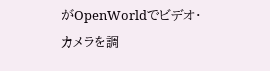がOpenWorldでビデオ・カメラを調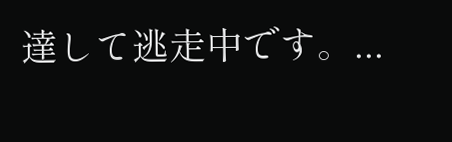達して逃走中です。...